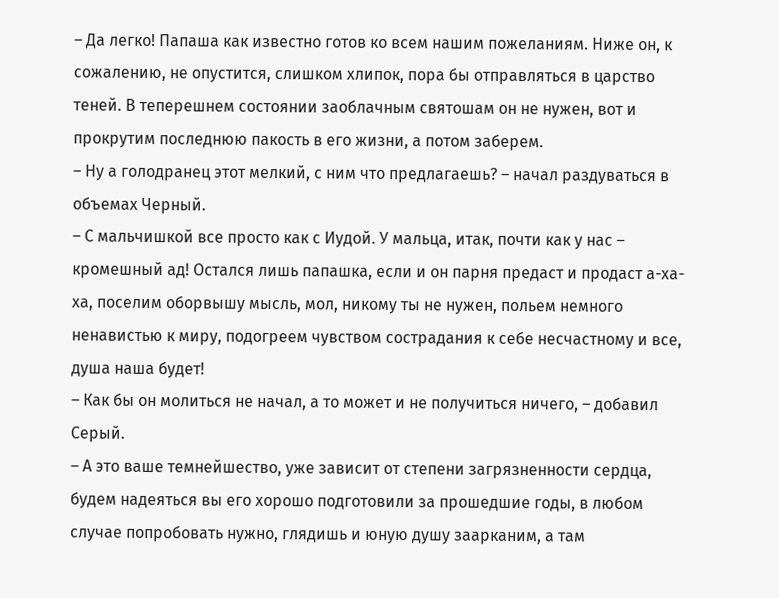– Да легко! Папаша как известно готов ко всем нашим пожеланиям. Ниже он, к сожалению, не опустится, слишком хлипок, пора бы отправляться в царство теней. В теперешнем состоянии заоблачным святошам он не нужен, вот и прокрутим последнюю пакость в его жизни, а потом заберем.
– Ну а голодранец этот мелкий, с ним что предлагаешь? – начал раздуваться в объемах Черный.
– С мальчишкой все просто как с Иудой. У мальца, итак, почти как у нас – кромешный ад! Остался лишь папашка, если и он парня предаст и продаст а-ха-ха, поселим оборвышу мысль, мол, никому ты не нужен, польем немного ненавистью к миру, подогреем чувством сострадания к себе несчастному и все, душа наша будет!
– Как бы он молиться не начал, а то может и не получиться ничего, – добавил Серый.
– А это ваше темнейшество, уже зависит от степени загрязненности сердца, будем надеяться вы его хорошо подготовили за прошедшие годы, в любом случае попробовать нужно, глядишь и юную душу заарканим, а там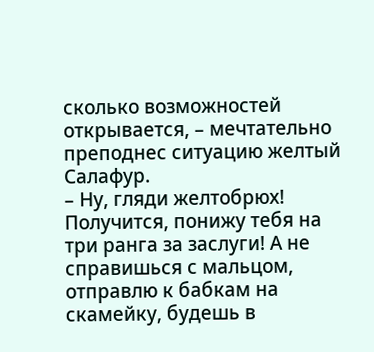сколько возможностей открывается, – мечтательно преподнес ситуацию желтый Салафур.
– Ну, гляди желтобрюх! Получится, понижу тебя на три ранга за заслуги! А не справишься с мальцом, отправлю к бабкам на скамейку, будешь в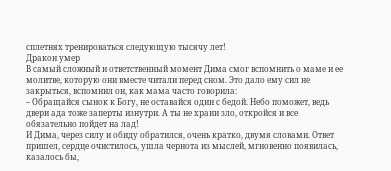сплетнях тренироваться следующую тысячу лет!
Дракон умер
В самый сложный и ответственный момент Дима смог вспомнить о маме и ее молитве, которую они вместе читали перед сном. Это дало ему сил не закрыться, вспомнил он, как мама часто говорила:
– Обращайся сынок к Богу, не оставайся один с бедой. Небо поможет, ведь двери ада тоже заперты изнутри. А ты не храни зло, откройся и все обязательно пойдет на лад!
И Дима, через силу и обиду обратился, очень кратко, двумя словами. Ответ пришел, сердце очистилось, ушла чернота из мыслей, мгновенно появилась, казалось бы,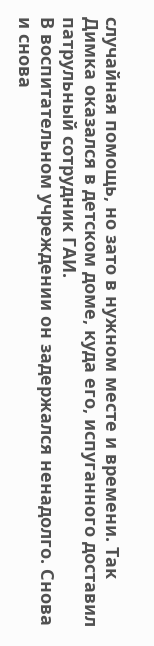случайная помощь, но зато в нужном месте и времени. Так Димка оказался в детском доме, куда его, испуганного доставил патрульный сотрудник ГАИ.
В воспитательном учреждении он задержался ненадолго. Снова и снова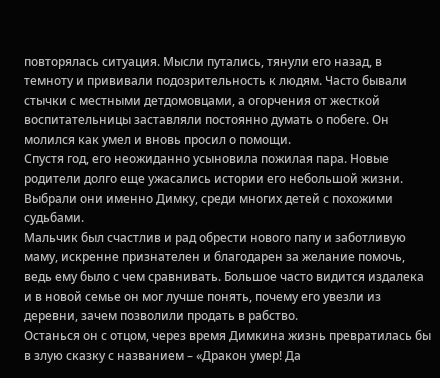повторялась ситуация. Мысли путались, тянули его назад, в темноту и прививали подозрительность к людям. Часто бывали стычки с местными детдомовцами, а огорчения от жесткой воспитательницы заставляли постоянно думать о побеге. Он молился как умел и вновь просил о помощи.
Спустя год, его неожиданно усыновила пожилая пара. Новые родители долго еще ужасались истории его небольшой жизни. Выбрали они именно Димку, среди многих детей с похожими судьбами.
Мальчик был счастлив и рад обрести нового папу и заботливую маму, искренне признателен и благодарен за желание помочь, ведь ему было с чем сравнивать. Большое часто видится издалека и в новой семье он мог лучше понять, почему его увезли из деревни, зачем позволили продать в рабство.
Останься он с отцом, через время Димкина жизнь превратилась бы в злую сказку с названием – «Дракон умер! Да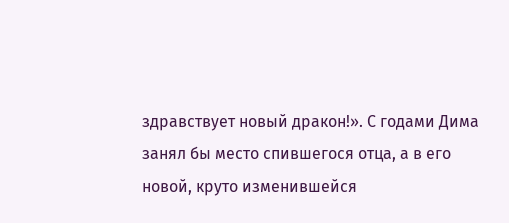здравствует новый дракон!». С годами Дима занял бы место спившегося отца, а в его новой, круто изменившейся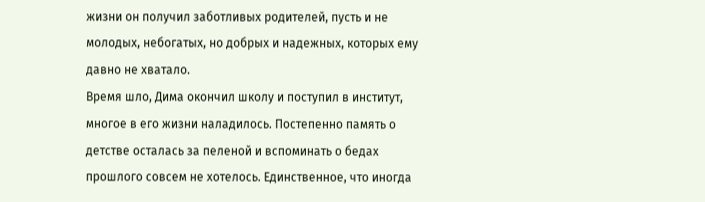жизни он получил заботливых родителей, пусть и не молодых, небогатых, но добрых и надежных, которых ему давно не хватало.
Время шло, Дима окончил школу и поступил в институт, многое в его жизни наладилось. Постепенно память о детстве осталась за пеленой и вспоминать о бедах прошлого совсем не хотелось. Единственное, что иногда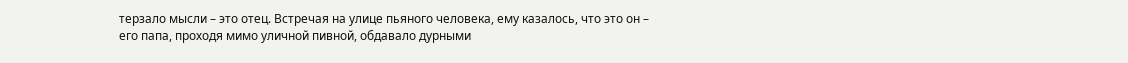терзало мысли – это отец. Встречая на улице пьяного человека, ему казалось, что это он – его папа, проходя мимо уличной пивной, обдавало дурными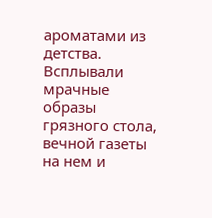ароматами из детства. Всплывали мрачные образы грязного стола, вечной газеты на нем и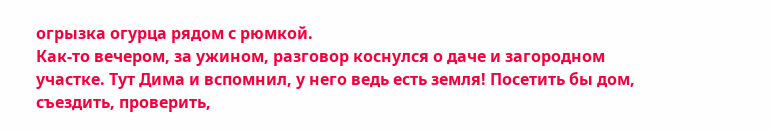огрызка огурца рядом с рюмкой.
Как-то вечером, за ужином, разговор коснулся о даче и загородном участке. Тут Дима и вспомнил, у него ведь есть земля! Посетить бы дом, съездить, проверить,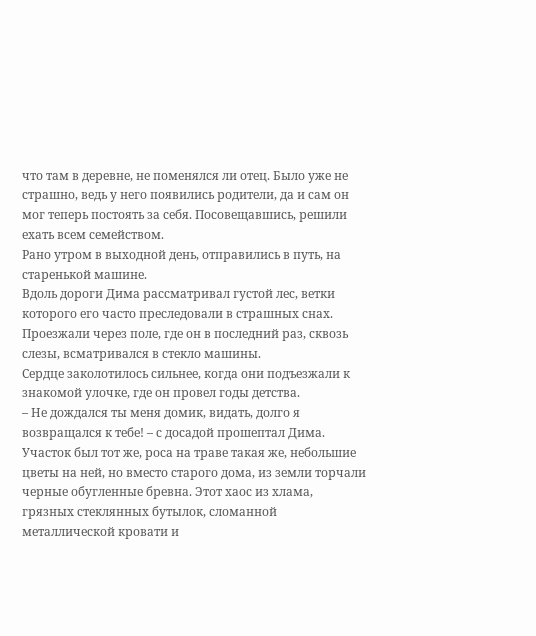что там в деревне, не поменялся ли отец. Было уже не страшно, ведь у него появились родители, да и сам он мог теперь постоять за себя. Посовещавшись, решили ехать всем семейством.
Рано утром в выходной день, отправились в путь, на старенькой машине.
Вдоль дороги Дима рассматривал густой лес, ветки которого его часто преследовали в страшных снах. Проезжали через поле, где он в последний раз, сквозь слезы, всматривался в стекло машины.
Сердце заколотилось сильнее, когда они подъезжали к знакомой улочке, где он провел годы детства.
– Не дождался ты меня домик, видать, долго я возвращался к тебе! – с досадой прошептал Дима.
Участок был тот же, роса на траве такая же, небольшие цветы на ней, но вместо старого дома, из земли торчали черные обугленные бревна. Этот хаос из хлама, грязных стеклянных бутылок, сломанной металлической кровати и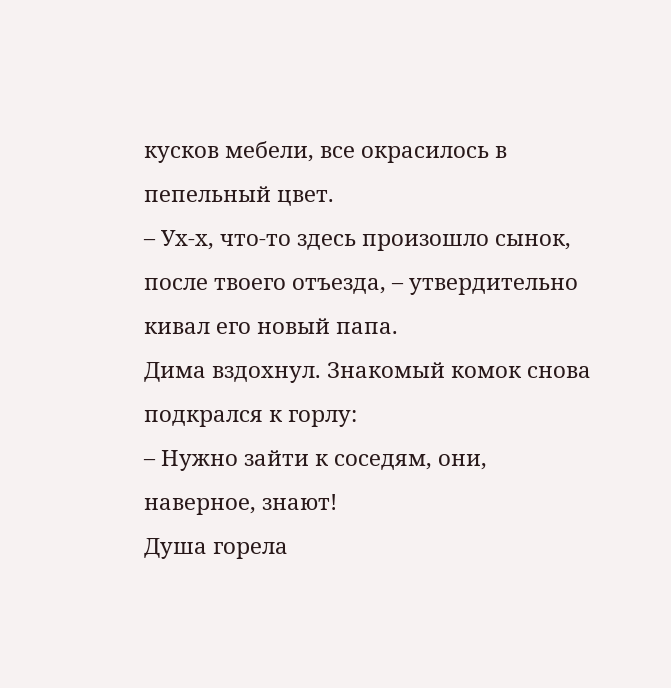кусков мебели, все окрасилось в пепельный цвет.
– Ух-х, что-то здесь произошло сынок, после твоего отъезда, – утвердительно кивал его новый папа.
Дима вздохнул. Знакомый комок снова подкрался к горлу:
– Нужно зайти к соседям, они, наверное, знают!
Душа горела